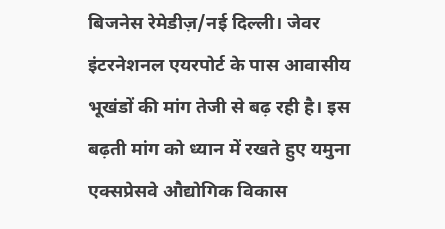बिजनेस रेमेडीज़/नई दिल्ली। जेवर इंटरनेशनल एयरपोर्ट के पास आवासीय भूखंडों की मांग तेजी से बढ़ रही है। इस बढ़ती मांग को ध्यान में रखते हुए यमुना एक्सप्रेसवे औद्योगिक विकास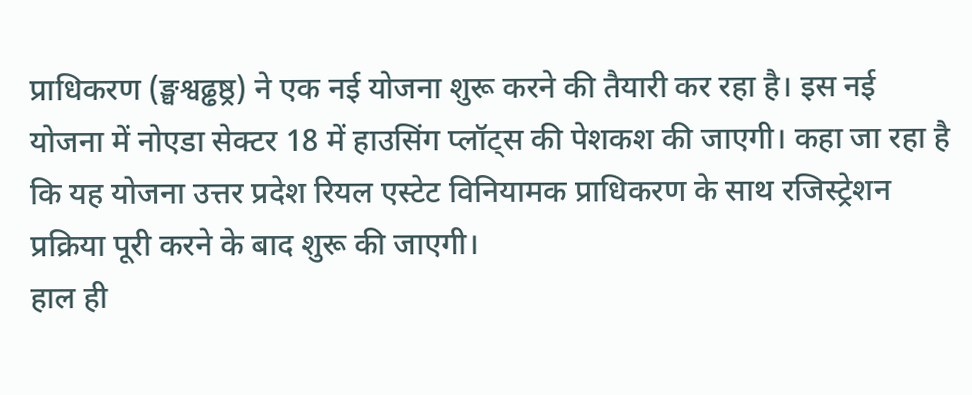प्राधिकरण (ङ्घश्वढ्ढष्ठ्र) ने एक नई योजना शुरू करने की तैयारी कर रहा है। इस नई योजना में नोएडा सेक्टर 18 में हाउसिंग प्लॉट्स की पेशकश की जाएगी। कहा जा रहा है कि यह योजना उत्तर प्रदेश रियल एस्टेट विनियामक प्राधिकरण के साथ रजिस्ट्रेशन प्रक्रिया पूरी करने के बाद शुरू की जाएगी।
हाल ही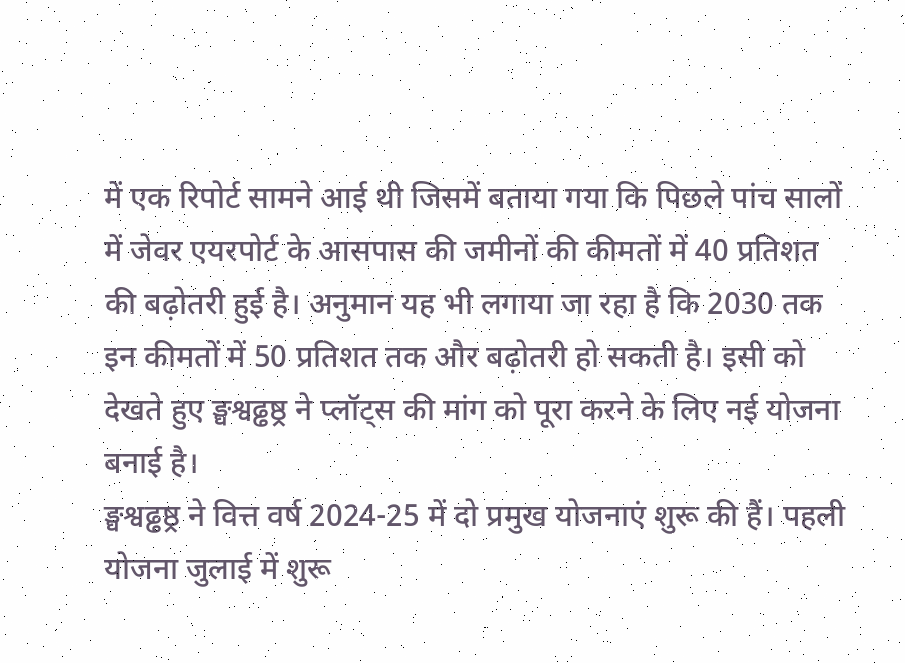में एक रिपोर्ट सामने आई थी जिसमें बताया गया कि पिछले पांच सालों में जेवर एयरपोर्ट के आसपास की जमीनों की कीमतों में 40 प्रतिशत की बढ़ोतरी हुई है। अनुमान यह भी लगाया जा रहा है कि 2030 तक इन कीमतों में 50 प्रतिशत तक और बढ़ोतरी हो सकती है। इसी को देखते हुए ङ्घश्वढ्ढष्ठ्र ने प्लॉट्स की मांग को पूरा करने के लिए नई योजना बनाई है।
ङ्घश्वढ्ढष्ठ्र ने वित्त वर्ष 2024-25 में दो प्रमुख योजनाएं शुरू की हैं। पहली योजना जुलाई में शुरू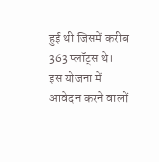हुई थी जिसमें करीब 363 प्लॉट्स थे। इस योजना में आवेदन करने वालों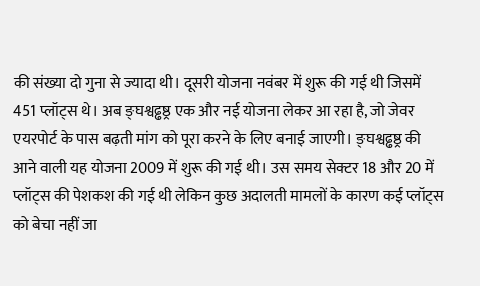की संख्या दो गुना से ज्यादा थी। दूसरी योजना नवंबर में शुरू की गई थी जिसमें 451 प्लॉट्स थे। अब ङ्घश्वढ्ढष्ठ्र एक और नई योजना लेकर आ रहा है, जो जेवर एयरपोर्ट के पास बढ़ती मांग को पूरा करने के लिए बनाई जाएगी। ङ्घश्वढ्ढष्ठ्र की आने वाली यह योजना 2009 में शुरू की गई थी। उस समय सेक्टर 18 और 20 में प्लॉट्स की पेशकश की गई थी लेकिन कुछ अदालती मामलों के कारण कई प्लॉट्स को बेचा नहीं जा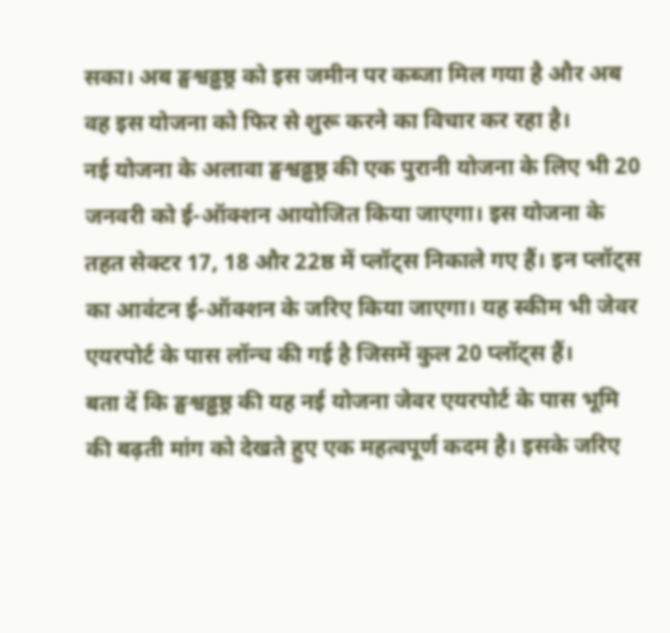सका। अब ङ्घश्वढ्ढष्ठ्र को इस जमीन पर कब्जा मिल गया है और अब वह इस योजना को फिर से शुरू करने का विचार कर रहा है।
नई योजना के अलावा ङ्घश्वढ्ढष्ठ्र की एक पुरानी योजना के लिए भी 20 जनवरी को ई-ऑक्शन आयोजित किया जाएगा। इस योजना के तहत सेक्टर 17, 18 और 22ष्ठ में प्लॉट्स निकाले गए हैं। इन प्लॉट्स का आवंटन ई-ऑक्शन के जरिए किया जाएगा। यह स्कीम भी जेवर एयरपोर्ट के पास लॉन्च की गई है जिसमें कुल 20 प्लॉट्स हैं।
बता दें कि ङ्घश्वढ्ढष्ठ्र की यह नई योजना जेवर एयरपोर्ट के पास भूमि की बढ़ती मांग को देखते हुए एक महत्वपूर्ण कदम है। इसके जरिए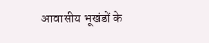आवासीय भूखंडों के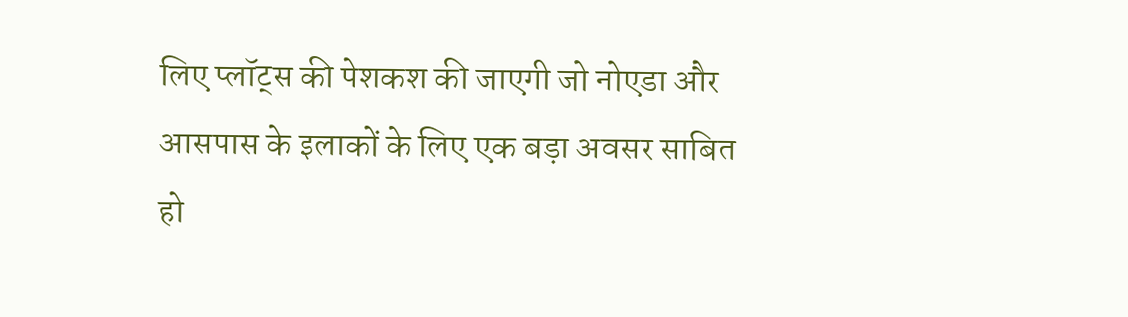लिए प्लॉट्स की पेशकश की जाएगी जो नोएडा और आसपास के इलाकों के लिए एक बड़ा अवसर साबित हो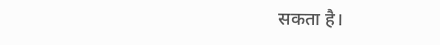सकता है।